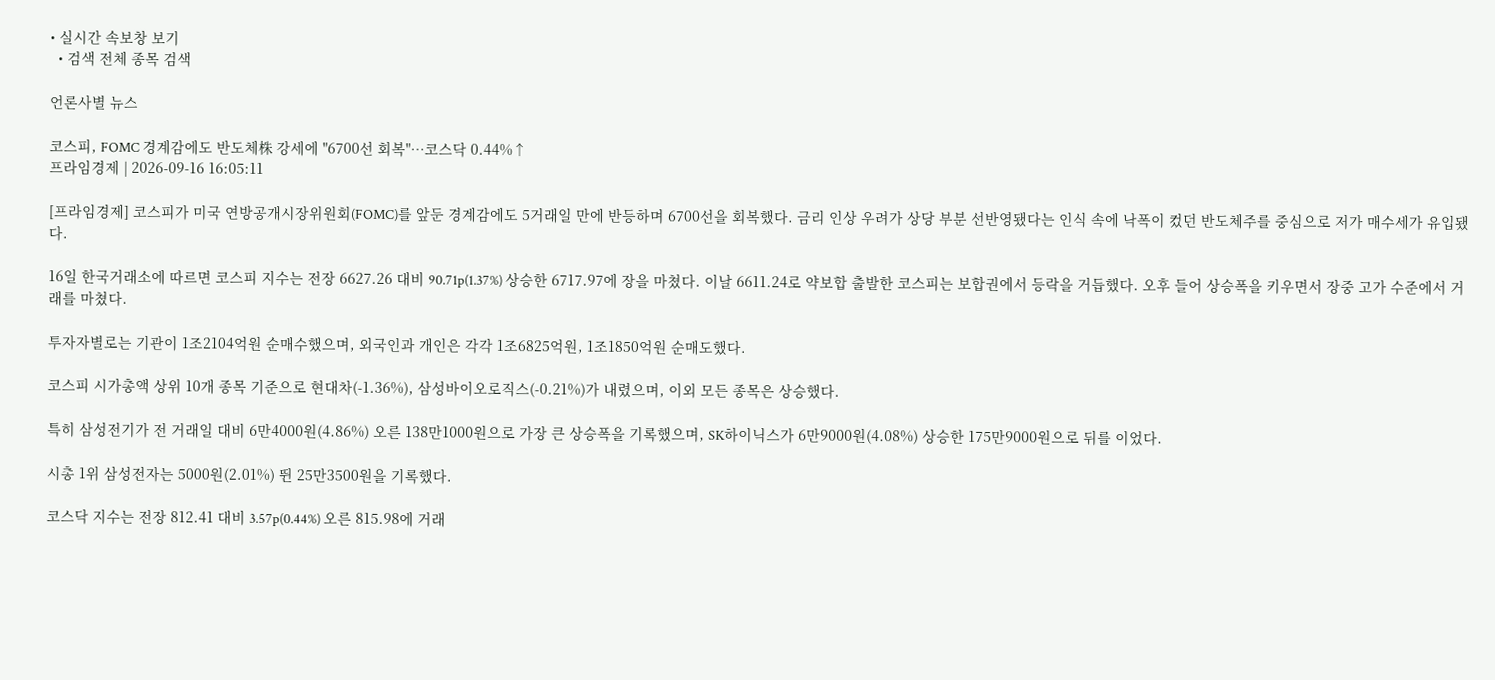• 실시간 속보창 보기
  • 검색 전체 종목 검색

언론사별 뉴스

코스피, FOMC 경계감에도 반도체株 강세에 "6700선 회복"…코스닥 0.44%↑
프라임경제 | 2026-09-16 16:05:11

[프라임경제] 코스피가 미국 연방공개시장위원회(FOMC)를 앞둔 경계감에도 5거래일 만에 반등하며 6700선을 회복했다. 금리 인상 우려가 상당 부분 선반영됐다는 인식 속에 낙폭이 컸던 반도체주를 중심으로 저가 매수세가 유입됐다.

16일 한국거래소에 따르면 코스피 지수는 전장 6627.26 대비 90.71p(1.37%) 상승한 6717.97에 장을 마쳤다. 이날 6611.24로 약보합 출발한 코스피는 보합권에서 등락을 거듭했다. 오후 들어 상승폭을 키우면서 장중 고가 수준에서 거래를 마쳤다.

투자자별로는 기관이 1조2104억원 순매수했으며, 외국인과 개인은 각각 1조6825억원, 1조1850억원 순매도했다.

코스피 시가총액 상위 10개 종목 기준으로 현대차(-1.36%), 삼성바이오로직스(-0.21%)가 내렸으며, 이외 모든 종목은 상승했다.

특히 삼성전기가 전 거래일 대비 6만4000원(4.86%) 오른 138만1000원으로 가장 큰 상승폭을 기록했으며, SK하이닉스가 6만9000원(4.08%) 상승한 175만9000원으로 뒤를 이었다.

시총 1위 삼성전자는 5000원(2.01%) 뛴 25만3500원을 기록했다.

코스닥 지수는 전장 812.41 대비 3.57p(0.44%) 오른 815.98에 거래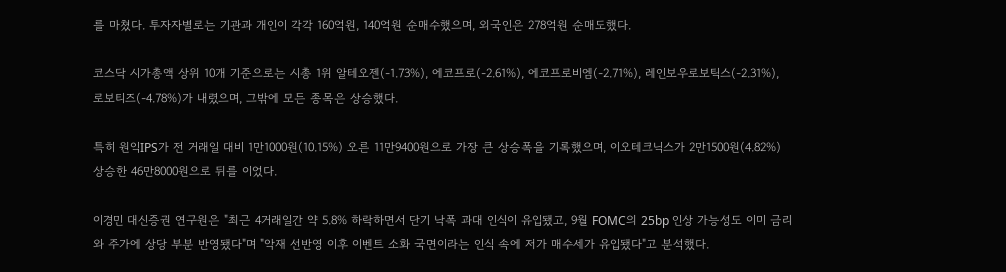를 마쳤다. 투자자별로는 기관과 개인이 각각 160억원, 140억원 순매수했으며, 외국인은 278억원 순매도했다.

코스닥 시가총액 상위 10개 기준으로는 시총 1위 알테오젠(-1.73%), 에코프로(-2.61%), 에코프로비엠(-2.71%), 레인보우로보틱스(-2.31%), 로보티즈(-4.78%)가 내렸으며, 그밖에 모든 종목은 상승했다.

특히 원익IPS가 전 거래일 대비 1만1000원(10.15%) 오른 11만9400원으로 가장 큰 상승폭을 기록했으며, 이오테크닉스가 2만1500원(4.82%) 상승한 46만8000원으로 뒤를 이었다.

이경민 대신증권 연구원은 "최근 4거래일간 약 5.8% 하락하면서 단기 낙폭 과대 인식이 유입됐고, 9월 FOMC의 25bp 인상 가능성도 이미 금리와 주가에 상당 부분 반영됐다"며 "악재 선반영 이후 이벤트 소화 국면이라는 인식 속에 저가 매수세가 유입됐다"고 분석했다.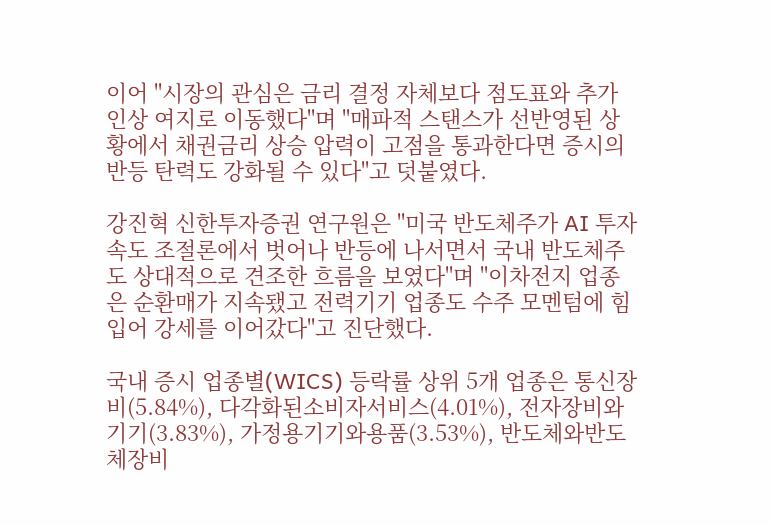이어 "시장의 관심은 금리 결정 자체보다 점도표와 추가 인상 여지로 이동했다"며 "매파적 스탠스가 선반영된 상황에서 채권금리 상승 압력이 고점을 통과한다면 증시의 반등 탄력도 강화될 수 있다"고 덧붙였다.

강진혁 신한투자증권 연구원은 "미국 반도체주가 AI 투자 속도 조절론에서 벗어나 반등에 나서면서 국내 반도체주도 상대적으로 견조한 흐름을 보였다"며 "이차전지 업종은 순환매가 지속됐고 전력기기 업종도 수주 모멘텀에 힘입어 강세를 이어갔다"고 진단했다.

국내 증시 업종별(WICS) 등락률 상위 5개 업종은 통신장비(5.84%), 다각화된소비자서비스(4.01%), 전자장비와기기(3.83%), 가정용기기와용품(3.53%), 반도체와반도체장비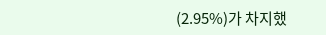(2.95%)가 차지했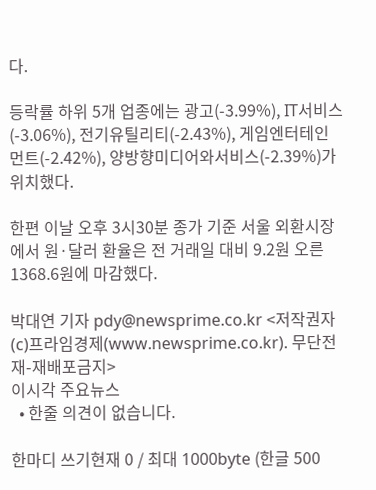다.

등락률 하위 5개 업종에는 광고(-3.99%), IT서비스(-3.06%), 전기유틸리티(-2.43%), 게임엔터테인먼트(-2.42%), 양방향미디어와서비스(-2.39%)가 위치했다.

한편 이날 오후 3시30분 종가 기준 서울 외환시장에서 원·달러 환율은 전 거래일 대비 9.2원 오른 1368.6원에 마감했다.

박대연 기자 pdy@newsprime.co.kr <저작권자(c)프라임경제(www.newsprime.co.kr). 무단전재-재배포금지>
이시각 주요뉴스
  • 한줄 의견이 없습니다.

한마디 쓰기현재 0 / 최대 1000byte (한글 500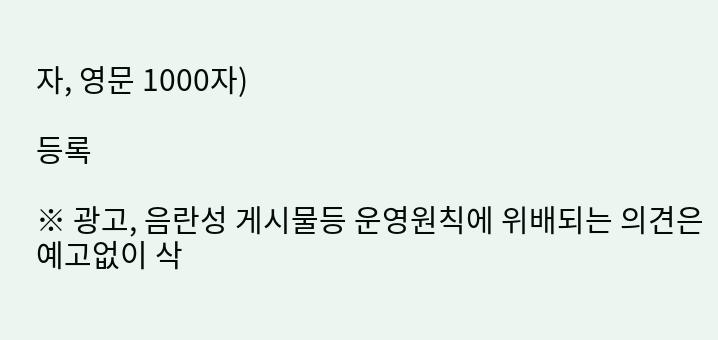자, 영문 1000자)

등록

※ 광고, 음란성 게시물등 운영원칙에 위배되는 의견은 예고없이 삭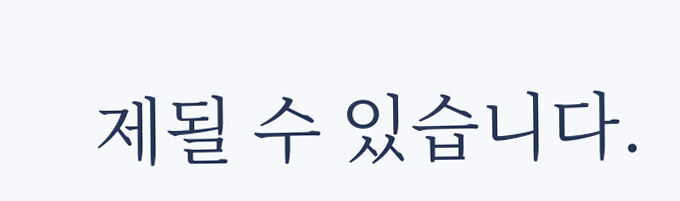제될 수 있습니다.